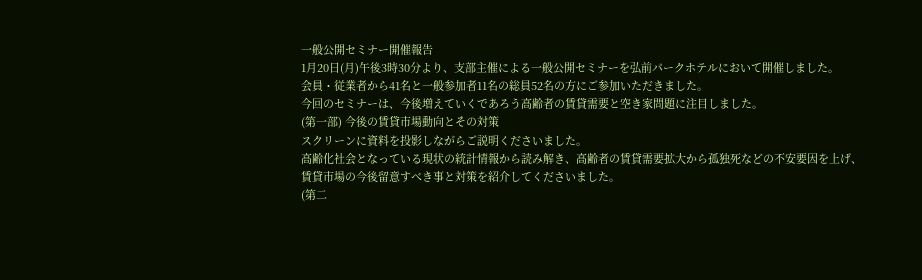一般公開セミナー開催報告
1月20日(月)午後3時30分より、支部主催による一般公開セミナーを弘前パークホテルにおいて開催しました。
会員・従業者から41名と一般参加者11名の総員52名の方にご参加いただきました。
今回のセミナーは、今後増えていくであろう高齢者の賃貸需要と空き家問題に注目しました。
(第一部) 今後の賃貸市場動向とその対策
スクリーンに資料を投影しながらご説明くださいました。
高齢化社会となっている現状の統計情報から読み解き、高齢者の賃貸需要拡大から孤独死などの不安要因を上げ、賃貸市場の今後留意すべき事と対策を紹介してくださいました。
(第二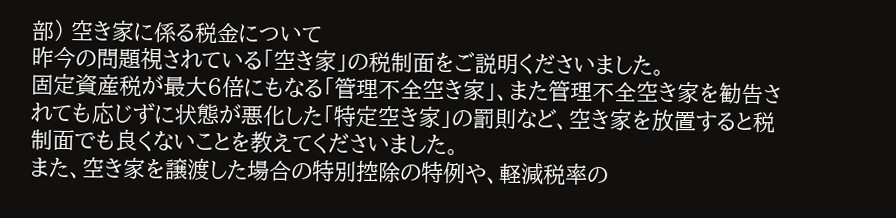部) 空き家に係る税金について
昨今の問題視されている「空き家」の税制面をご説明くださいました。
固定資産税が最大6倍にもなる「管理不全空き家」、また管理不全空き家を勧告されても応じずに状態が悪化した「特定空き家」の罰則など、空き家を放置すると税制面でも良くないことを教えてくださいました。
また、空き家を譲渡した場合の特別控除の特例や、軽減税率の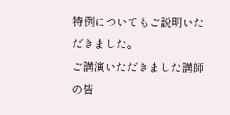特例についてもご説明いただきました。
ご講演いただきました講師の皆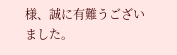様、誠に有難うございました。